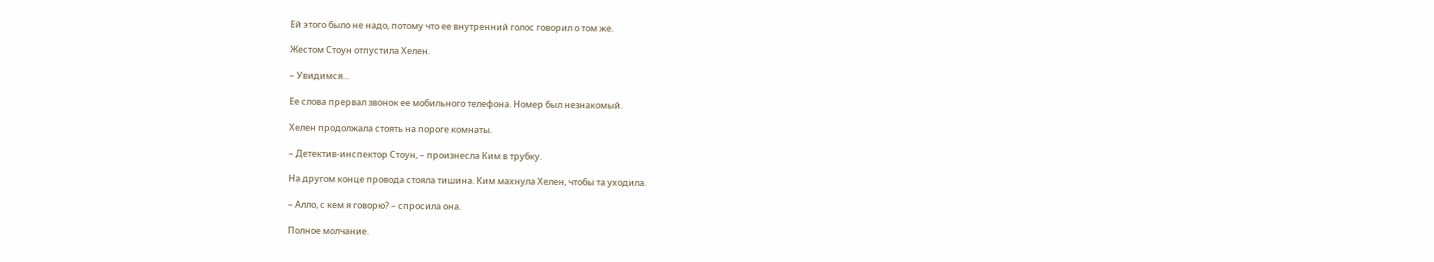Ей этого было не надо, потому что ее внутренний голос говорил о том же.

Жестом Стоун отпустила Хелен.

– Увидимся…

Ее слова прервал звонок ее мобильного телефона. Номер был незнакомый.

Хелен продолжала стоять на пороге комнаты.

– Детектив-инспектор Стоун, – произнесла Ким в трубку.

На другом конце провода стояла тишина. Ким махнула Хелен, чтобы та уходила.

– Алло, с кем я говорю? – спросила она.

Полное молчание.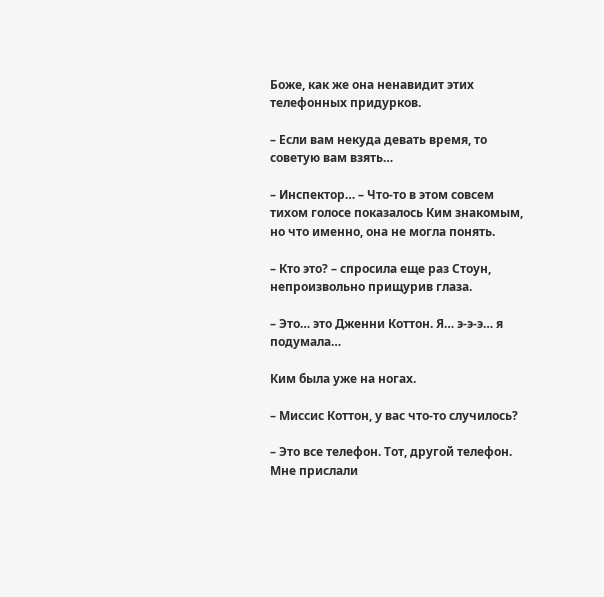Боже, как же она ненавидит этих телефонных придурков.

– Если вам некуда девать время, то советую вам взять…

– Инспектор… – Что-то в этом совсем тихом голосе показалось Ким знакомым, но что именно, она не могла понять.

– Кто это? – спросила еще раз Стоун, непроизвольно прищурив глаза.

– Это… это Дженни Коттон. Я… э-э-э… я подумала…

Ким была уже на ногах.

– Миссис Коттон, у вас что-то случилось?

– Это все телефон. Тот, другой телефон. Мне прислали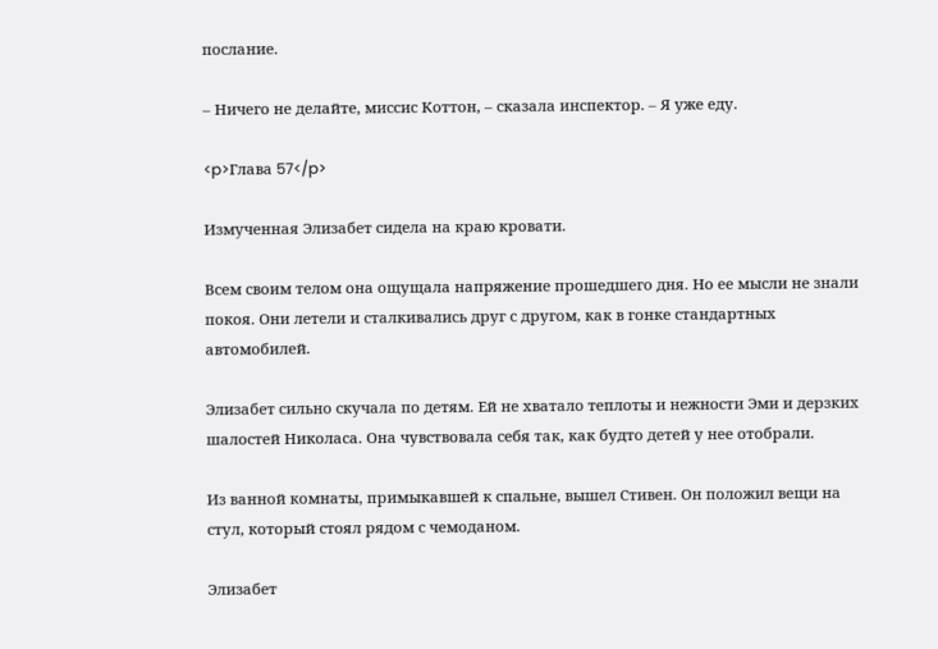послание.

– Ничего не делайте, миссис Коттон, – сказала инспектор. – Я уже еду.

<p>Глава 57</p>

Измученная Элизабет сидела на краю кровати.

Всем своим телом она ощущала напряжение прошедшего дня. Но ее мысли не знали покоя. Они летели и сталкивались друг с другом, как в гонке стандартных автомобилей.

Элизабет сильно скучала по детям. Ей не хватало теплоты и нежности Эми и дерзких шалостей Николаса. Она чувствовала себя так, как будто детей у нее отобрали.

Из ванной комнаты, примыкавшей к спальне, вышел Стивен. Он положил вещи на стул, который стоял рядом с чемоданом.

Элизабет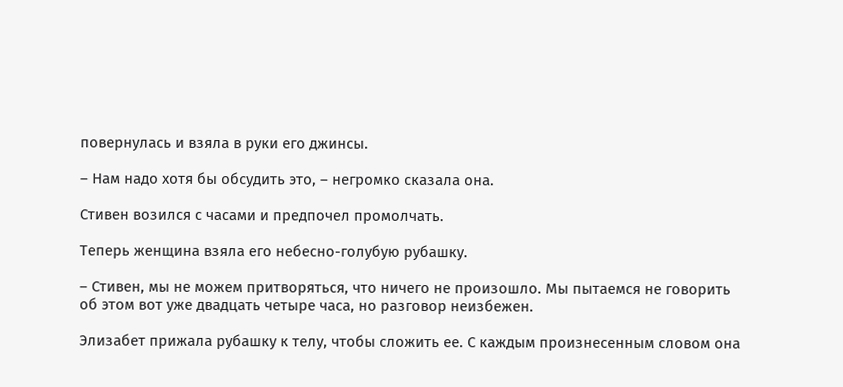повернулась и взяла в руки его джинсы.

– Нам надо хотя бы обсудить это, – негромко сказала она.

Стивен возился с часами и предпочел промолчать.

Теперь женщина взяла его небесно-голубую рубашку.

– Стивен, мы не можем притворяться, что ничего не произошло. Мы пытаемся не говорить об этом вот уже двадцать четыре часа, но разговор неизбежен.

Элизабет прижала рубашку к телу, чтобы сложить ее. С каждым произнесенным словом она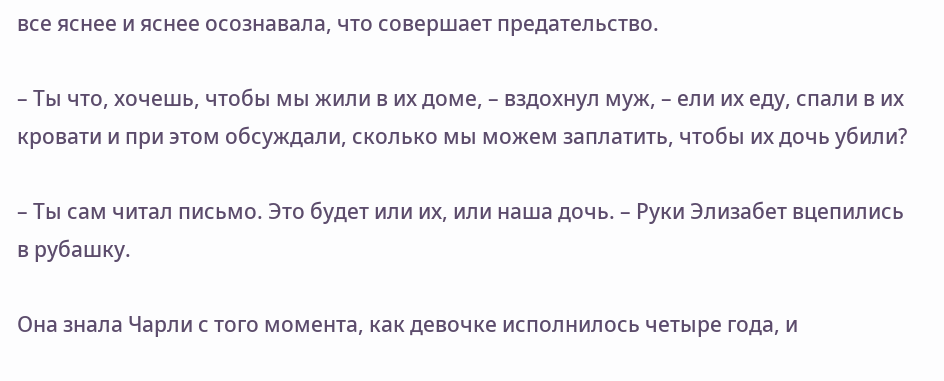все яснее и яснее осознавала, что совершает предательство.

– Ты что, хочешь, чтобы мы жили в их доме, – вздохнул муж, – ели их еду, спали в их кровати и при этом обсуждали, сколько мы можем заплатить, чтобы их дочь убили?

– Ты сам читал письмо. Это будет или их, или наша дочь. – Руки Элизабет вцепились в рубашку.

Она знала Чарли с того момента, как девочке исполнилось четыре года, и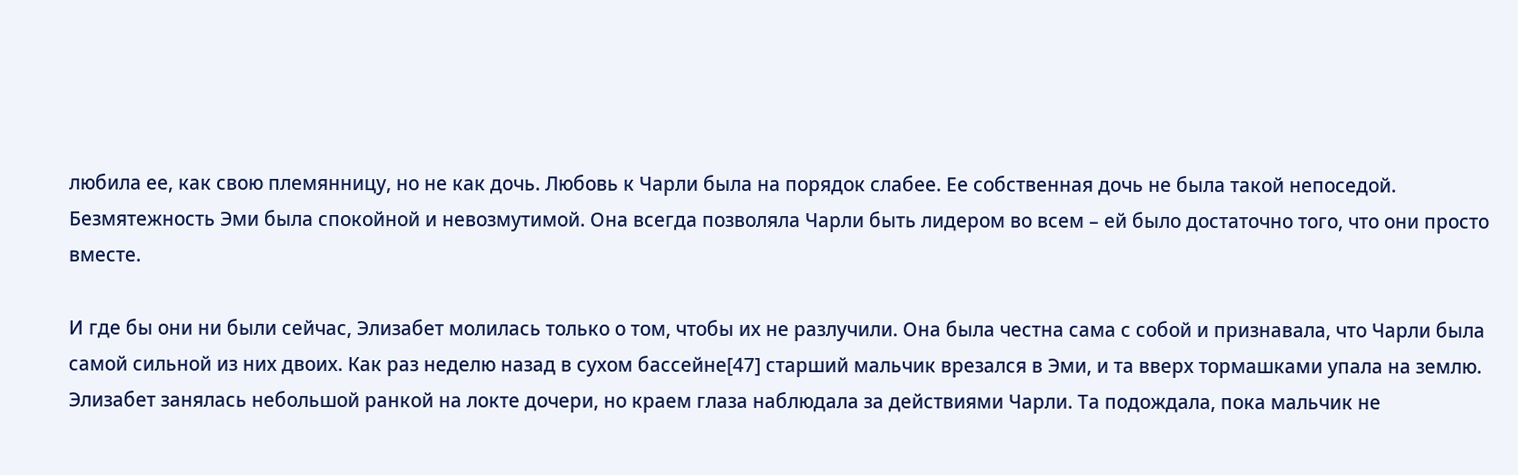любила ее, как свою племянницу, но не как дочь. Любовь к Чарли была на порядок слабее. Ее собственная дочь не была такой непоседой. Безмятежность Эми была спокойной и невозмутимой. Она всегда позволяла Чарли быть лидером во всем – ей было достаточно того, что они просто вместе.

И где бы они ни были сейчас, Элизабет молилась только о том, чтобы их не разлучили. Она была честна сама с собой и признавала, что Чарли была самой сильной из них двоих. Как раз неделю назад в сухом бассейне[47] старший мальчик врезался в Эми, и та вверх тормашками упала на землю. Элизабет занялась небольшой ранкой на локте дочери, но краем глаза наблюдала за действиями Чарли. Та подождала, пока мальчик не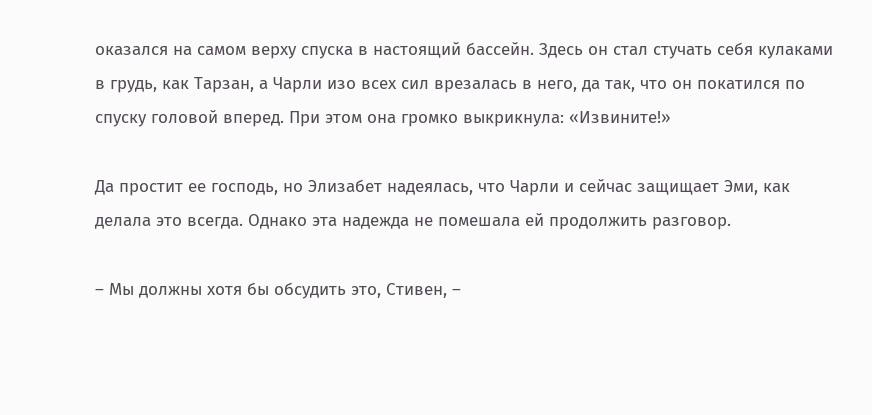оказался на самом верху спуска в настоящий бассейн. Здесь он стал стучать себя кулаками в грудь, как Тарзан, а Чарли изо всех сил врезалась в него, да так, что он покатился по спуску головой вперед. При этом она громко выкрикнула: «Извините!»

Да простит ее господь, но Элизабет надеялась, что Чарли и сейчас защищает Эми, как делала это всегда. Однако эта надежда не помешала ей продолжить разговор.

– Мы должны хотя бы обсудить это, Стивен, –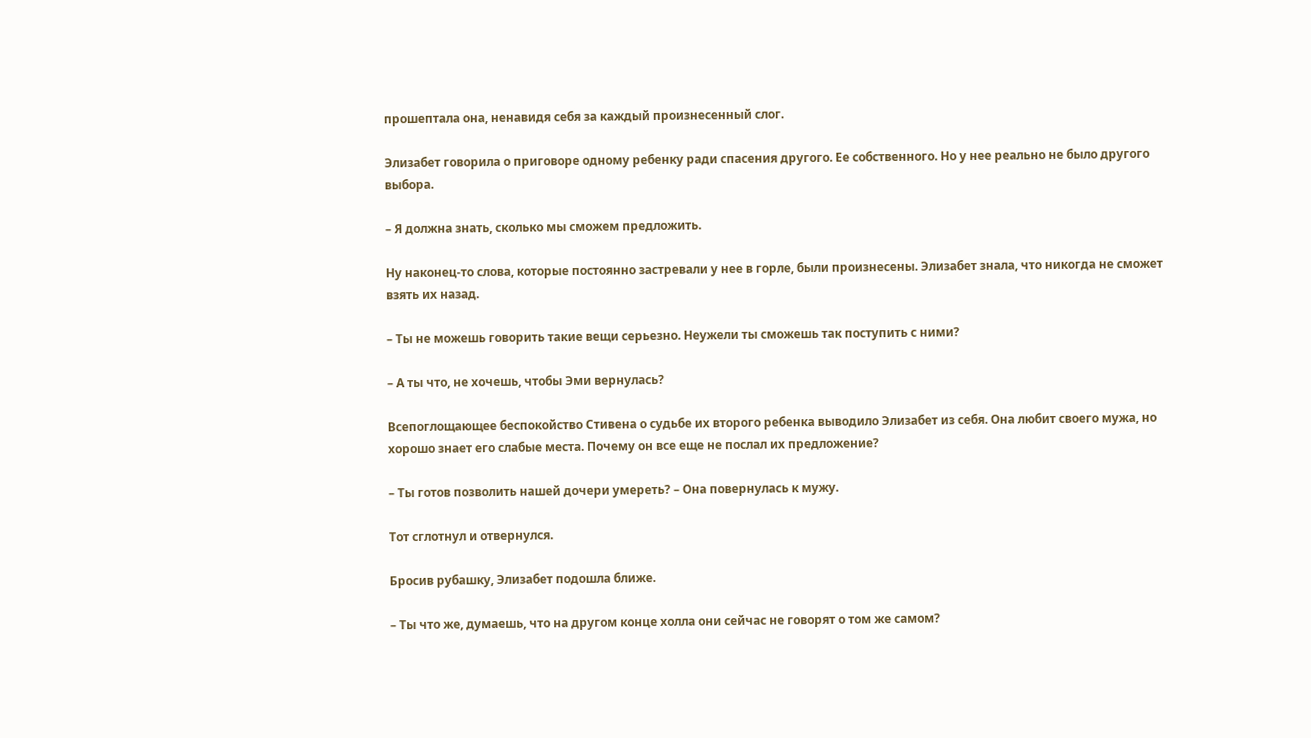прошептала она, ненавидя себя за каждый произнесенный слог.

Элизабет говорила о приговоре одному ребенку ради спасения другого. Ее собственного. Но у нее реально не было другого выбора.

– Я должна знать, сколько мы сможем предложить.

Ну наконец-то слова, которые постоянно застревали у нее в горле, были произнесены. Элизабет знала, что никогда не сможет взять их назад.

– Ты не можешь говорить такие вещи серьезно. Неужели ты сможешь так поступить с ними?

– А ты что, не хочешь, чтобы Эми вернулась?

Всепоглощающее беспокойство Стивена о судьбе их второго ребенка выводило Элизабет из себя. Она любит своего мужа, но хорошо знает его слабые места. Почему он все еще не послал их предложение?

– Ты готов позволить нашей дочери умереть? – Она повернулась к мужу.

Тот сглотнул и отвернулся.

Бросив рубашку, Элизабет подошла ближе.

– Ты что же, думаешь, что на другом конце холла они сейчас не говорят о том же самом?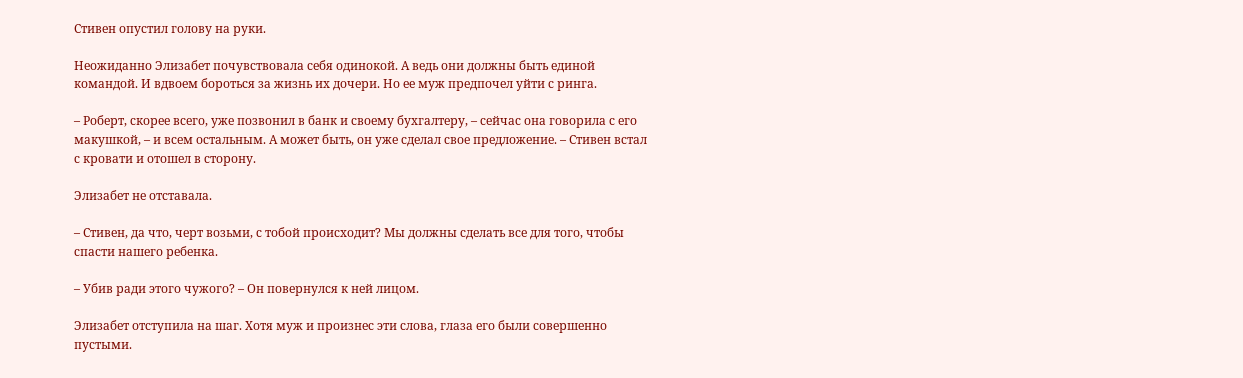Стивен опустил голову на руки.

Неожиданно Элизабет почувствовала себя одинокой. А ведь они должны быть единой командой. И вдвоем бороться за жизнь их дочери. Но ее муж предпочел уйти с ринга.

– Роберт, скорее всего, уже позвонил в банк и своему бухгалтеру, – сейчас она говорила с его макушкой, – и всем остальным. А может быть, он уже сделал свое предложение. – Стивен встал с кровати и отошел в сторону.

Элизабет не отставала.

– Стивен, да что, черт возьми, с тобой происходит? Мы должны сделать все для того, чтобы спасти нашего ребенка.

– Убив ради этого чужого? – Он повернулся к ней лицом.

Элизабет отступила на шаг. Хотя муж и произнес эти слова, глаза его были совершенно пустыми.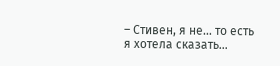– Стивен, я не… то есть я хотела сказать…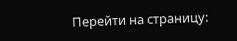Перейти на страницу: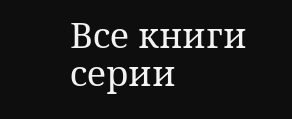Все книги серии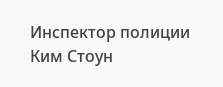Инспектор полиции Ким Стоун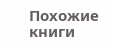Похожие книги